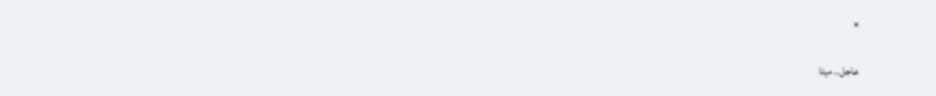×

عاجل.. ميتا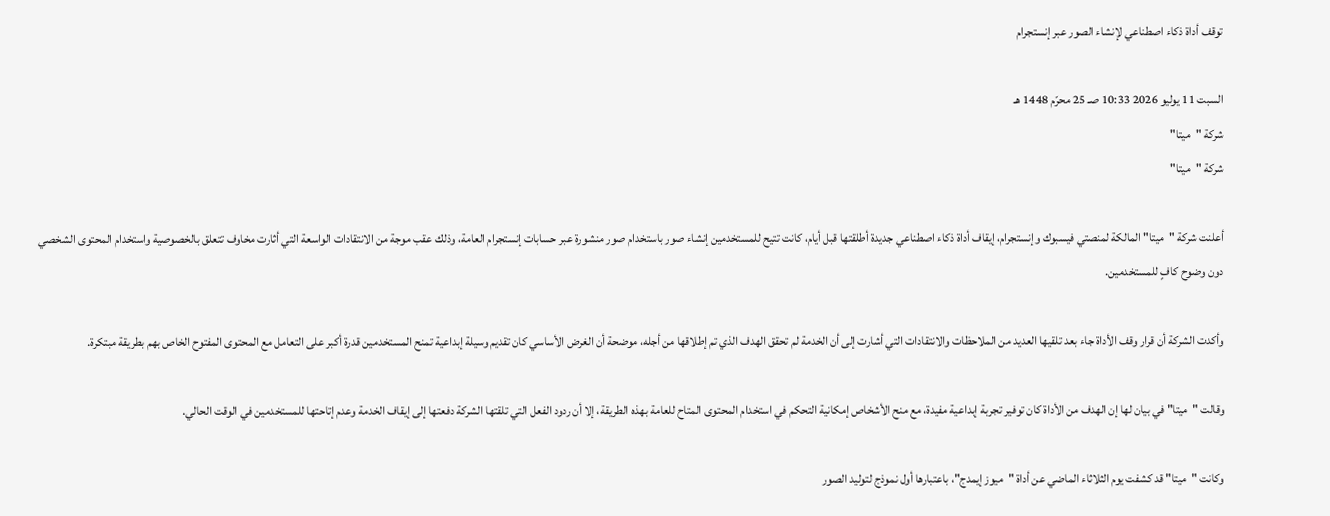توقف أداة ذكاء اصطناعي لإنشاء الصور عبر إنستجرام

السبت 11 يوليو 2026 10:33 صـ 25 محرّم 1448 هـ
شركة "ميتا"
شركة "ميتا"

أعلنت شركة "ميتا" المالكة لمنصتي فيسبوك وإنستجرام، إيقاف أداة ذكاء اصطناعي جديدة أطلقتها قبل أيام، كانت تتيح للمستخدمين إنشاء صور باستخدام صور منشورة عبر حسابات إنستجرام العامة، وذلك عقب موجة من الانتقادات الواسعة التي أثارت مخاوف تتعلق بالخصوصية واستخدام المحتوى الشخصي دون وضوح كافٍ للمستخدمين.

وأكدت الشركة أن قرار وقف الأداة جاء بعد تلقيها العديد من الملاحظات والانتقادات التي أشارت إلى أن الخدمة لم تحقق الهدف الذي تم إطلاقها من أجله، موضحة أن الغرض الأساسي كان تقديم وسيلة إبداعية تمنح المستخدمين قدرة أكبر على التعامل مع المحتوى المفتوح الخاص بهم بطريقة مبتكرة.

وقالت "ميتا" في بيان لها إن الهدف من الأداة كان توفير تجربة إبداعية مفيدة، مع منح الأشخاص إمكانية التحكم في استخدام المحتوى المتاح للعامة بهذه الطريقة، إلا أن ردود الفعل التي تلقتها الشركة دفعتها إلى إيقاف الخدمة وعدم إتاحتها للمستخدمين في الوقت الحالي.

وكانت "ميتا" قد كشفت يوم الثلاثاء الماضي عن أداة "ميوز إيمدج"، باعتبارها أول نموذج لتوليد الصور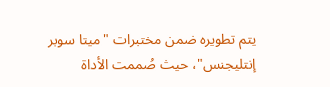يتم تطويره ضمن مختبرات "ميتا سوبر إنتليجنس"، حيث صُممت الأداة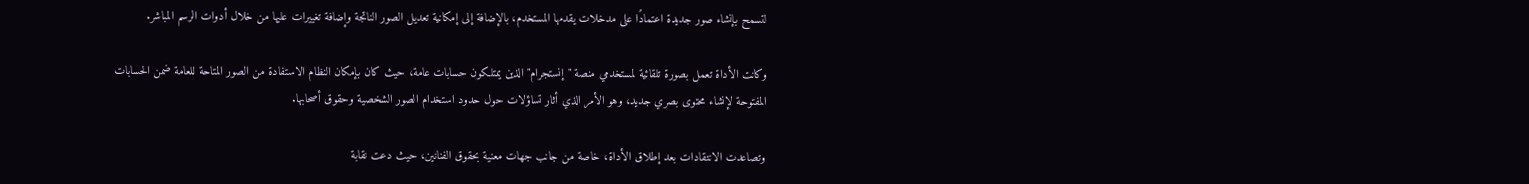لتسمح بإنشاء صور جديدة اعتمادًا على مدخلات يقدمها المستخدم، بالإضافة إلى إمكانية تعديل الصور الناتجة وإضافة تغييرات عليها من خلال أدوات الرسم المباشر.

وكانت الأداة تعمل بصورة تلقائية لمستخدمي منصة "إنستجرام" الذين يمتلكون حسابات عامة، حيث كان بإمكان النظام الاستفادة من الصور المتاحة للعامة ضمن الحسابات المفتوحة لإنشاء محتوى بصري جديد، وهو الأمر الذي أثار تساؤلات حول حدود استخدام الصور الشخصية وحقوق أصحابها.

وتصاعدت الانتقادات بعد إطلاق الأداة، خاصة من جانب جهات معنية بحقوق الفنانين، حيث دعت نقابة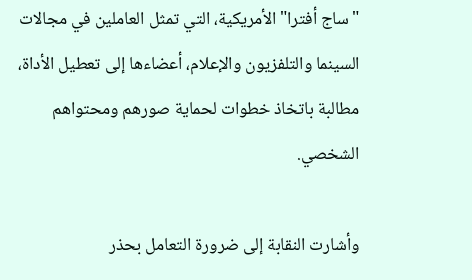"ساج أفترا" الأمريكية، التي تمثل العاملين في مجالات السينما والتلفزيون والإعلام، أعضاءها إلى تعطيل الأداة، مطالبة باتخاذ خطوات لحماية صورهم ومحتواهم الشخصي.

وأشارت النقابة إلى ضرورة التعامل بحذر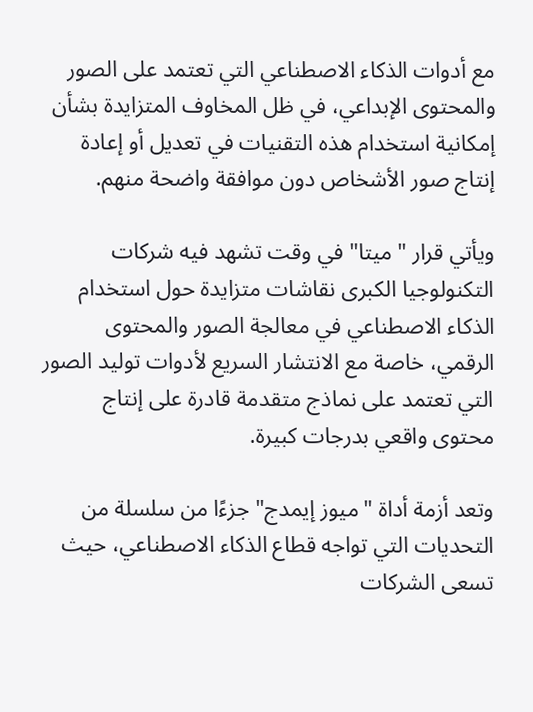مع أدوات الذكاء الاصطناعي التي تعتمد على الصور والمحتوى الإبداعي، في ظل المخاوف المتزايدة بشأن إمكانية استخدام هذه التقنيات في تعديل أو إعادة إنتاج صور الأشخاص دون موافقة واضحة منهم.

ويأتي قرار "ميتا" في وقت تشهد فيه شركات التكنولوجيا الكبرى نقاشات متزايدة حول استخدام الذكاء الاصطناعي في معالجة الصور والمحتوى الرقمي، خاصة مع الانتشار السريع لأدوات توليد الصور التي تعتمد على نماذج متقدمة قادرة على إنتاج محتوى واقعي بدرجات كبيرة.

وتعد أزمة أداة "ميوز إيمدج" جزءًا من سلسلة من التحديات التي تواجه قطاع الذكاء الاصطناعي، حيث تسعى الشركات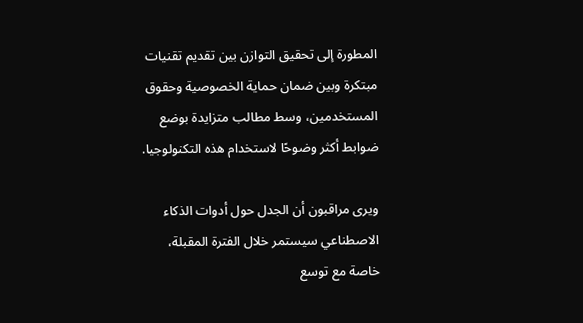المطورة إلى تحقيق التوازن بين تقديم تقنيات مبتكرة وبين ضمان حماية الخصوصية وحقوق المستخدمين، وسط مطالب متزايدة بوضع ضوابط أكثر وضوحًا لاستخدام هذه التكنولوجيا.

ويرى مراقبون أن الجدل حول أدوات الذكاء الاصطناعي سيستمر خلال الفترة المقبلة، خاصة مع توسع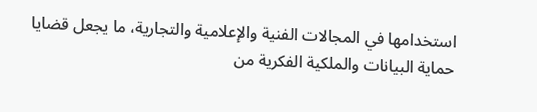استخدامها في المجالات الفنية والإعلامية والتجارية، ما يجعل قضايا حماية البيانات والملكية الفكرية من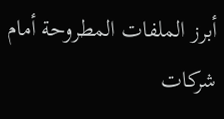أبرز الملفات المطروحة أمام شركات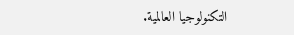التكنولوجيا العالمية.